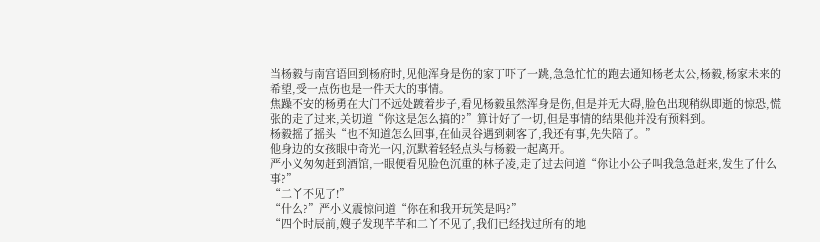当杨毅与南宫语回到杨府时,见他浑身是伤的家丁吓了一跳,急急忙忙的跑去通知杨老太公,杨毅,杨家未来的希望,受一点伤也是一件天大的事情。
焦躁不安的杨勇在大门不远处踱着步子,看见杨毅虽然浑身是伤,但是并无大碍,脸色出现稍纵即逝的惊恐,慌张的走了过来,关切道“你这是怎么搞的?”算计好了一切,但是事情的结果他并没有预料到。
杨毅摇了摇头“也不知道怎么回事,在仙灵谷遇到刺客了,我还有事,先失陪了。”
他身边的女孩眼中奇光一闪,沉默着轻轻点头与杨毅一起离开。
严小义匆匆赶到酒馆,一眼便看见脸色沉重的林子凌,走了过去问道“你让小公子叫我急急赶来,发生了什么事?”
“二丫不见了!”
“什么?”严小义震惊问道“你在和我开玩笑是吗?”
“四个时辰前,嫂子发现芊芊和二丫不见了,我们已经找过所有的地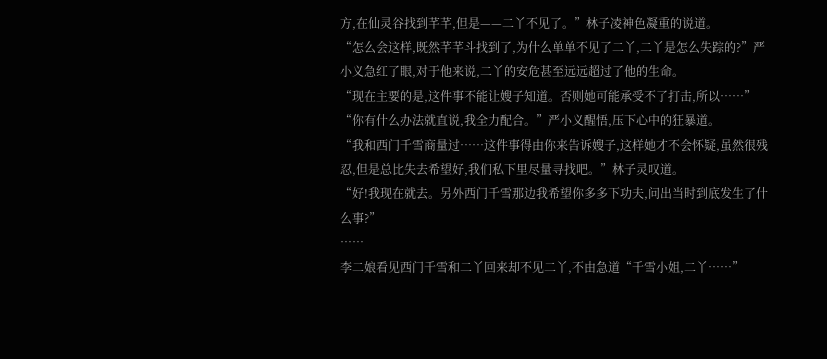方,在仙灵谷找到芊芊,但是——二丫不见了。”林子凌神色凝重的说道。
“怎么会这样,既然芊芊斗找到了,为什么单单不见了二丫,二丫是怎么失踪的?”严小义急红了眼,对于他来说,二丫的安危甚至远远超过了他的生命。
“现在主要的是,这件事不能让嫂子知道。否则她可能承受不了打击,所以……”
“你有什么办法就直说,我全力配合。”严小义醒悟,压下心中的狂暴道。
“我和西门千雪商量过……这件事得由你来告诉嫂子,这样她才不会怀疑,虽然很残忍,但是总比失去希望好,我们私下里尽量寻找吧。”林子灵叹道。
“好!我现在就去。另外西门千雪那边我希望你多多下功夫,问出当时到底发生了什么事?”
……
李二娘看见西门千雪和二丫回来却不见二丫,不由急道“千雪小姐,二丫……”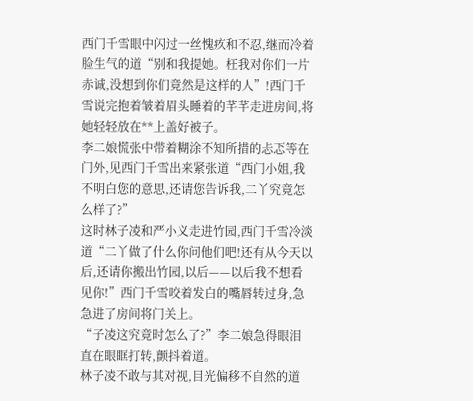西门千雪眼中闪过一丝愧疚和不忍,继而冷着脸生气的道“别和我提她。枉我对你们一片赤诚,没想到你们竟然是这样的人”!西门千雪说完抱着皱着眉头睡着的芊芊走进房间,将她轻轻放在**上盖好被子。
李二娘慌张中带着糊涂不知所措的忐忑等在门外,见西门千雪出来紧张道“西门小姐,我不明白您的意思,还请您告诉我,二丫究竟怎么样了?”
这时林子凌和严小义走进竹园,西门千雪冷淡道“二丫做了什么你问他们吧!还有从今天以后,还请你搬出竹园,以后——以后我不想看见你!”西门千雪咬着发白的嘴唇转过身,急急进了房间将门关上。
“子凌这究竟时怎么了?”李二娘急得眼泪直在眼眶打转,颤抖着道。
林子凌不敢与其对视,目光偏移不自然的道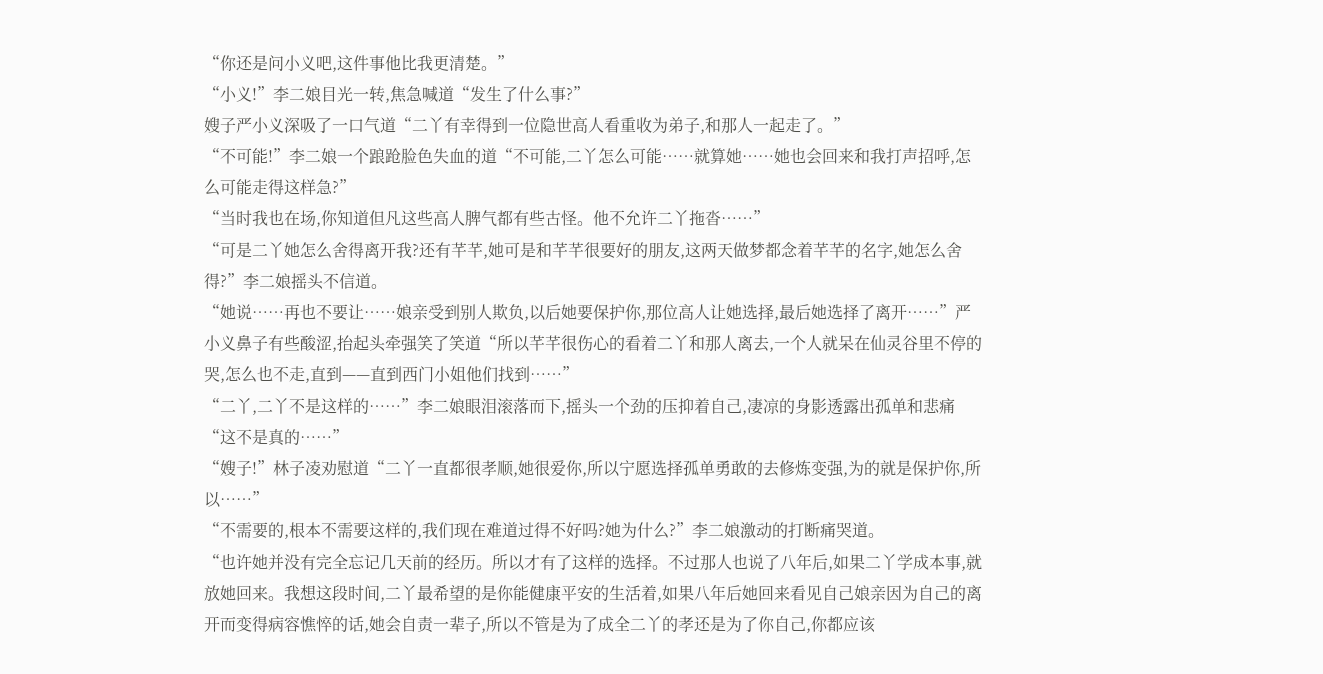“你还是问小义吧,这件事他比我更清楚。”
“小义!”李二娘目光一转,焦急喊道“发生了什么事?”
嫂子严小义深吸了一口气道“二丫有幸得到一位隐世高人看重收为弟子,和那人一起走了。”
“不可能!”李二娘一个踉跄脸色失血的道“不可能,二丫怎么可能……就算她……她也会回来和我打声招呼,怎么可能走得这样急?”
“当时我也在场,你知道但凡这些高人脾气都有些古怪。他不允许二丫拖沓……”
“可是二丫她怎么舍得离开我?还有芊芊,她可是和芊芊很要好的朋友,这两天做梦都念着芊芊的名字,她怎么舍得?”李二娘摇头不信道。
“她说……再也不要让……娘亲受到别人欺负,以后她要保护你,那位高人让她选择,最后她选择了离开……”严小义鼻子有些酸涩,抬起头牵强笑了笑道“所以芊芊很伤心的看着二丫和那人离去,一个人就呆在仙灵谷里不停的哭,怎么也不走,直到——直到西门小姐他们找到……”
“二丫,二丫不是这样的……”李二娘眼泪滚落而下,摇头一个劲的压抑着自己,凄凉的身影透露出孤单和悲痛“这不是真的……”
“嫂子!”林子凌劝慰道“二丫一直都很孝顺,她很爱你,所以宁愿选择孤单勇敢的去修炼变强,为的就是保护你,所以……”
“不需要的,根本不需要这样的,我们现在难道过得不好吗?她为什么?”李二娘激动的打断痛哭道。
“也许她并没有完全忘记几天前的经历。所以才有了这样的选择。不过那人也说了八年后,如果二丫学成本事,就放她回来。我想这段时间,二丫最希望的是你能健康平安的生活着,如果八年后她回来看见自己娘亲因为自己的离开而变得病容憔悴的话,她会自责一辈子,所以不管是为了成全二丫的孝还是为了你自己,你都应该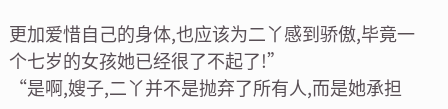更加爱惜自己的身体,也应该为二丫感到骄傲,毕竟一个七岁的女孩她已经很了不起了!”
“是啊,嫂子,二丫并不是抛弃了所有人,而是她承担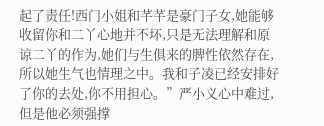起了责任!西门小姐和芊芊是豪门子女,她能够收留你和二丫心地并不坏,只是无法理解和原谅二丫的作为,她们与生俱来的脾性依然存在,所以她生气也情理之中。我和子凌已经安排好了你的去处,你不用担心。”严小义心中难过,但是他必须强撑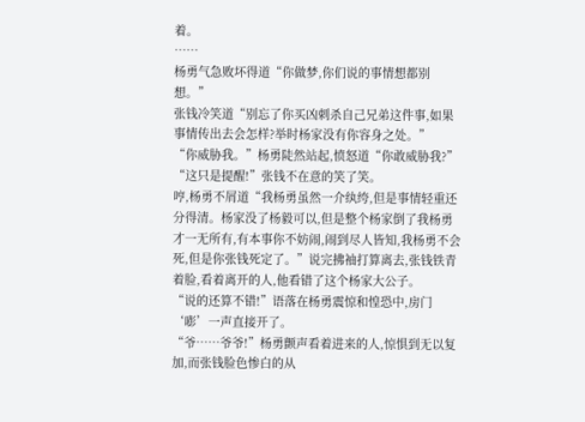着。
……
杨勇气急败坏得道“你做梦,你们说的事情想都别想。”
张钱冷笑道“别忘了你买凶刺杀自己兄弟这件事,如果事情传出去会怎样?举时杨家没有你容身之处。”
“你威胁我。”杨勇陡然站起,愤怒道“你敢威胁我?”
“这只是提醒!”张钱不在意的笑了笑。
哼,杨勇不屑道“我杨勇虽然一介纨绔,但是事情轻重还分得清。杨家没了杨毅可以,但是整个杨家倒了我杨勇才一无所有,有本事你不妨闹,闹到尽人皆知,我杨勇不会死,但是你张钱死定了。”说完拂袖打算离去,张钱铁青着脸,看着离开的人,他看错了这个杨家大公子。
“说的还算不错!”语落在杨勇震惊和惶恐中,房门‘嘭’一声直接开了。
“爷……爷爷!”杨勇颤声看着进来的人,惊惧到无以复加,而张钱脸色惨白的从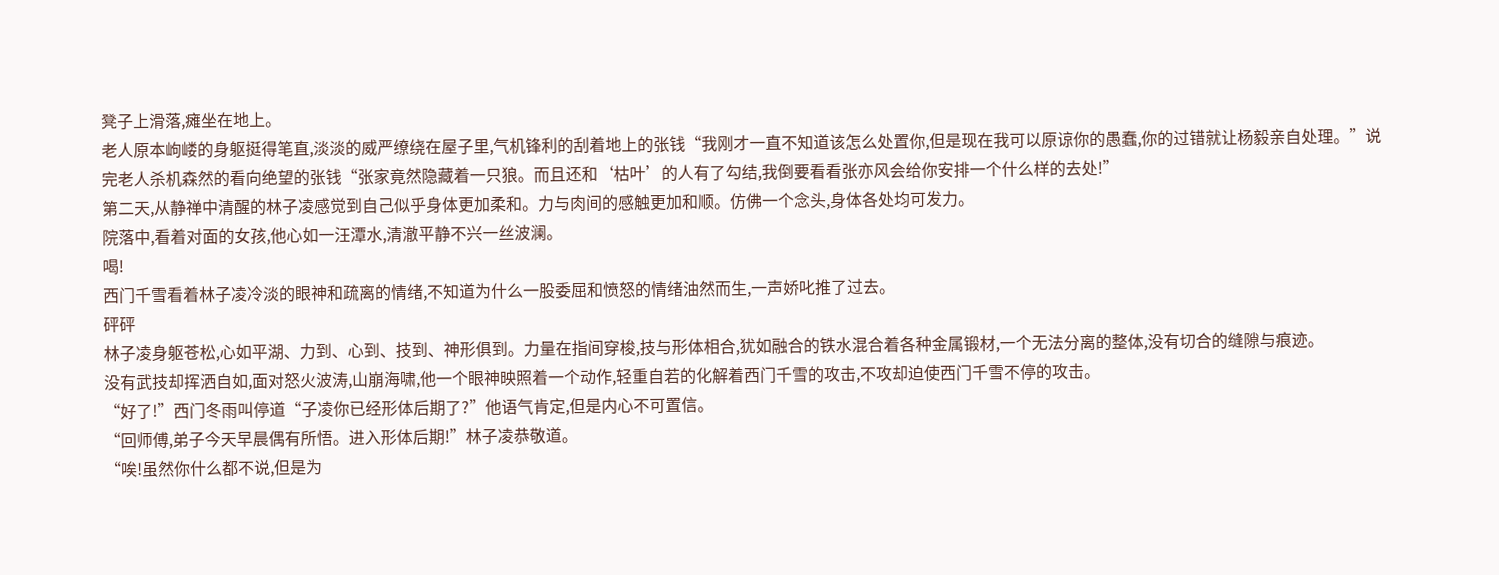凳子上滑落,瘫坐在地上。
老人原本岣嵝的身躯挺得笔直,淡淡的威严缭绕在屋子里,气机锋利的刮着地上的张钱“我刚才一直不知道该怎么处置你,但是现在我可以原谅你的愚蠢,你的过错就让杨毅亲自处理。”说完老人杀机森然的看向绝望的张钱“张家竟然隐藏着一只狼。而且还和‘枯叶’的人有了勾结,我倒要看看张亦风会给你安排一个什么样的去处!”
第二天,从静禅中清醒的林子凌感觉到自己似乎身体更加柔和。力与肉间的感触更加和顺。仿佛一个念头,身体各处均可发力。
院落中,看着对面的女孩,他心如一汪潭水,清澈平静不兴一丝波澜。
喝!
西门千雪看着林子凌冷淡的眼神和疏离的情绪,不知道为什么一股委屈和愤怒的情绪油然而生,一声娇叱推了过去。
砰砰
林子凌身躯苍松,心如平湖、力到、心到、技到、神形俱到。力量在指间穿梭,技与形体相合,犹如融合的铁水混合着各种金属锻材,一个无法分离的整体,没有切合的缝隙与痕迹。
没有武技却挥洒自如,面对怒火波涛,山崩海啸,他一个眼神映照着一个动作,轻重自若的化解着西门千雪的攻击,不攻却迫使西门千雪不停的攻击。
“好了!”西门冬雨叫停道“子凌你已经形体后期了?”他语气肯定,但是内心不可置信。
“回师傅,弟子今天早晨偶有所悟。进入形体后期!”林子凌恭敬道。
“唉!虽然你什么都不说,但是为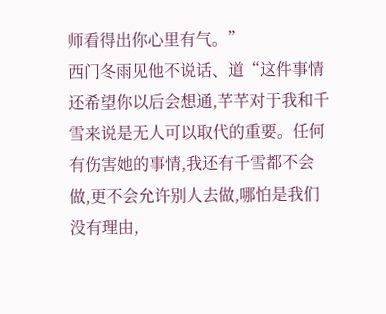师看得出你心里有气。”
西门冬雨见他不说话、道“这件事情还希望你以后会想通,芊芊对于我和千雪来说是无人可以取代的重要。任何有伤害她的事情,我还有千雪都不会做,更不会允许别人去做,哪怕是我们没有理由,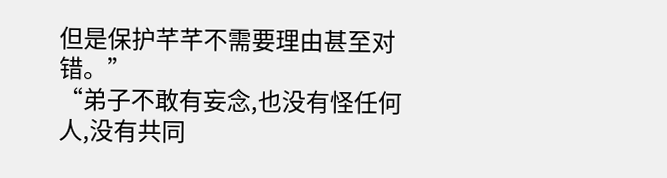但是保护芊芊不需要理由甚至对错。”
“弟子不敢有妄念,也没有怪任何人,没有共同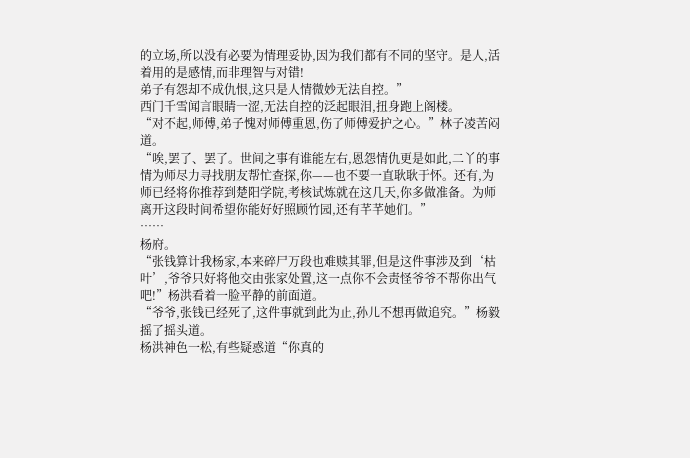的立场,所以没有必要为情理妥协,因为我们都有不同的坚守。是人,活着用的是感情,而非理智与对错!
弟子有怨却不成仇恨,这只是人情微妙无法自控。”
西门千雪闻言眼睛一涩,无法自控的泛起眼泪,扭身跑上阁楼。
“对不起,师傅,弟子愧对师傅重恩,伤了师傅爱护之心。”林子凌苦闷道。
“唉,罢了、罢了。世间之事有谁能左右,恩怨情仇更是如此,二丫的事情为师尽力寻找朋友帮忙查探,你——也不要一直耿耿于怀。还有,为师已经将你推荐到楚阳学院,考核试炼就在这几天,你多做准备。为师离开这段时间希望你能好好照顾竹园,还有芊芊她们。”
……
杨府。
“张钱算计我杨家,本来碎尸万段也难赎其罪,但是这件事涉及到‘枯叶’,爷爷只好将他交由张家处置,这一点你不会责怪爷爷不帮你出气吧!”杨洪看着一脸平静的前面道。
“爷爷,张钱已经死了,这件事就到此为止,孙儿不想再做追究。”杨毅摇了摇头道。
杨洪神色一松,有些疑惑道“你真的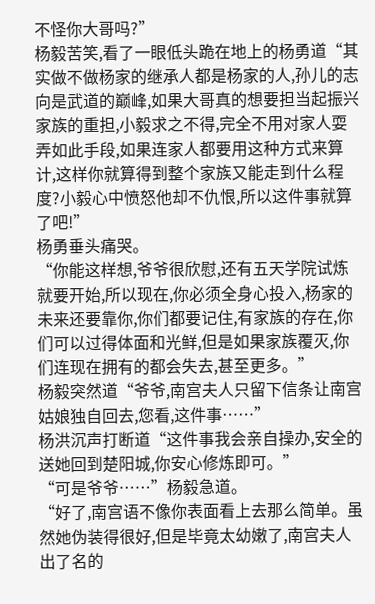不怪你大哥吗?”
杨毅苦笑,看了一眼低头跪在地上的杨勇道“其实做不做杨家的继承人都是杨家的人,孙儿的志向是武道的巅峰,如果大哥真的想要担当起振兴家族的重担,小毅求之不得,完全不用对家人耍弄如此手段,如果连家人都要用这种方式来算计,这样你就算得到整个家族又能走到什么程度?小毅心中愤怒他却不仇恨,所以这件事就算了吧!”
杨勇垂头痛哭。
“你能这样想,爷爷很欣慰,还有五天学院试炼就要开始,所以现在,你必须全身心投入,杨家的未来还要靠你,你们都要记住,有家族的存在,你们可以过得体面和光鲜,但是如果家族覆灭,你们连现在拥有的都会失去,甚至更多。”
杨毅突然道“爷爷,南宫夫人只留下信条让南宫姑娘独自回去,您看,这件事……”
杨洪沉声打断道“这件事我会亲自操办,安全的送她回到楚阳城,你安心修炼即可。”
“可是爷爷……”杨毅急道。
“好了,南宫语不像你表面看上去那么简单。虽然她伪装得很好,但是毕竟太幼嫩了,南宫夫人出了名的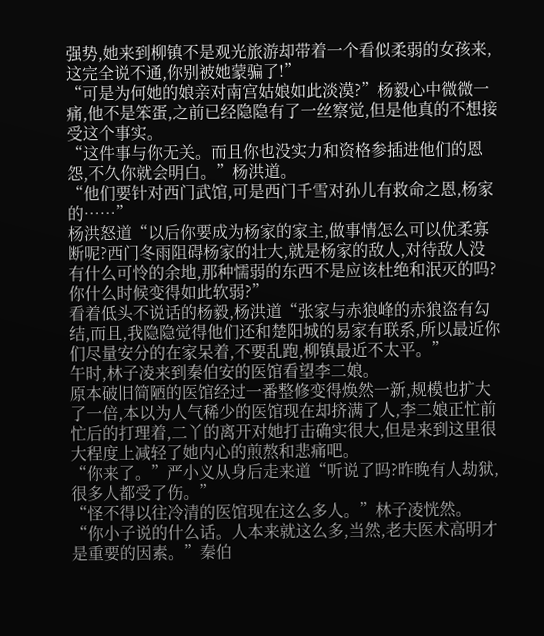强势,她来到柳镇不是观光旅游却带着一个看似柔弱的女孩来,这完全说不通,你别被她蒙骗了!”
“可是为何她的娘亲对南宫姑娘如此淡漠?”杨毅心中微微一痛,他不是笨蛋,之前已经隐隐有了一丝察觉,但是他真的不想接受这个事实。
“这件事与你无关。而且你也没实力和资格参插进他们的恩怨,不久你就会明白。”杨洪道。
“他们要针对西门武馆,可是西门千雪对孙儿有救命之恩,杨家的……”
杨洪怒道“以后你要成为杨家的家主,做事情怎么可以优柔寡断呢?西门冬雨阻碍杨家的壮大,就是杨家的敌人,对待敌人没有什么可怜的余地,那种懦弱的东西不是应该杜绝和泯灭的吗?你什么时候变得如此软弱?”
看着低头不说话的杨毅,杨洪道“张家与赤狼峰的赤狼盗有勾结,而且,我隐隐觉得他们还和楚阳城的易家有联系,所以最近你们尽量安分的在家呆着,不要乱跑,柳镇最近不太平。”
午时,林子凌来到秦伯安的医馆看望李二娘。
原本破旧简陋的医馆经过一番整修变得焕然一新,规模也扩大了一倍,本以为人气稀少的医馆现在却挤满了人,李二娘正忙前忙后的打理着,二丫的离开对她打击确实很大,但是来到这里很大程度上减轻了她内心的煎熬和悲痛吧。
“你来了。”严小义从身后走来道“听说了吗?昨晚有人劫狱,很多人都受了伤。”
“怪不得以往冷清的医馆现在这么多人。”林子凌恍然。
“你小子说的什么话。人本来就这么多,当然,老夫医术高明才是重要的因素。”秦伯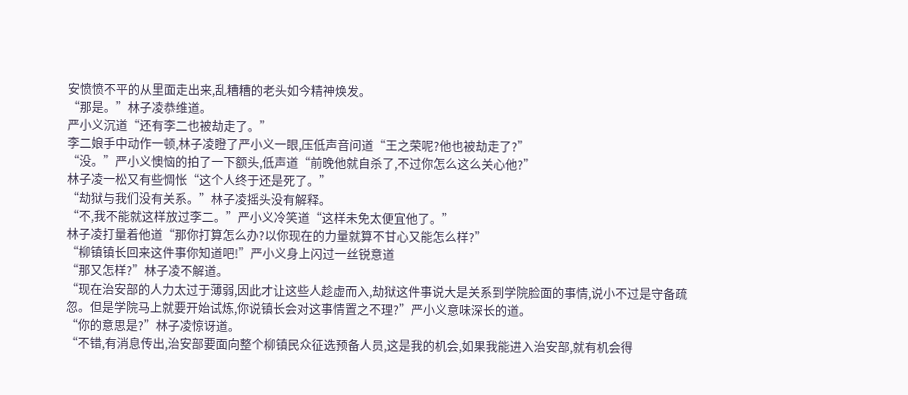安愤愤不平的从里面走出来,乱糟糟的老头如今精神焕发。
“那是。”林子凌恭维道。
严小义沉道“还有李二也被劫走了。”
李二娘手中动作一顿,林子凌瞪了严小义一眼,压低声音问道“王之荣呢?他也被劫走了?”
“没。”严小义懊恼的拍了一下额头,低声道“前晚他就自杀了,不过你怎么这么关心他?”
林子凌一松又有些惆怅“这个人终于还是死了。”
“劫狱与我们没有关系。”林子凌摇头没有解释。
“不,我不能就这样放过李二。”严小义冷笑道“这样未免太便宜他了。”
林子凌打量着他道“那你打算怎么办?以你现在的力量就算不甘心又能怎么样?”
“柳镇镇长回来这件事你知道吧!”严小义身上闪过一丝锐意道
“那又怎样?”林子凌不解道。
“现在治安部的人力太过于薄弱,因此才让这些人趁虚而入,劫狱这件事说大是关系到学院脸面的事情,说小不过是守备疏忽。但是学院马上就要开始试炼,你说镇长会对这事情置之不理?”严小义意味深长的道。
“你的意思是?”林子凌惊讶道。
“不错,有消息传出,治安部要面向整个柳镇民众征选预备人员,这是我的机会,如果我能进入治安部,就有机会得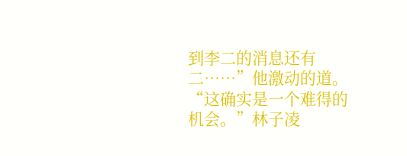到李二的消息还有二……”他激动的道。
“这确实是一个难得的机会。”林子凌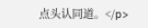点头认同道。</p>